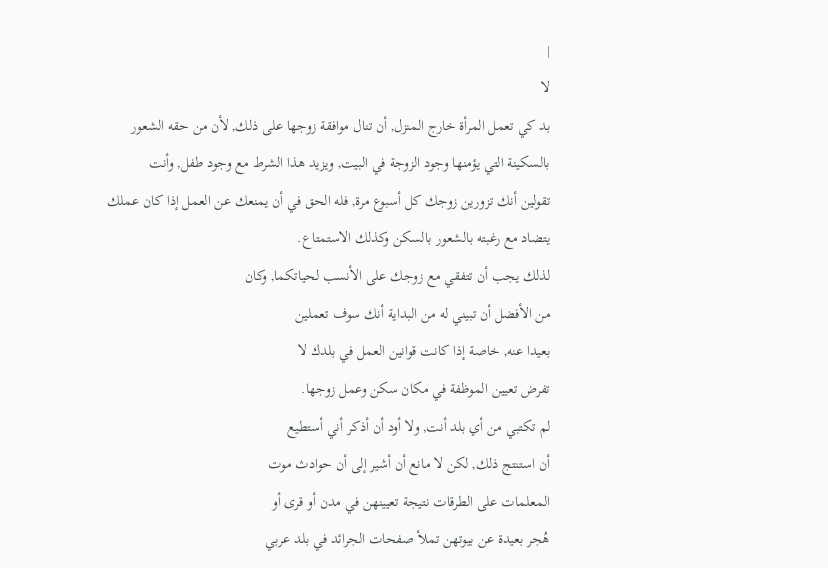|
لا
بد كي تعمل المرأة خارج المنزل, أن تنال موافقة زوجها على ذلك, لأن من حقه الشعور
بالسكينة التي يؤمنها وجود الزوجة في البيت, ويزيد هذا الشرط مع وجود طفل, وأنت
تقولين أنك تزورين زوجك كل أسبوع مرة, فله الحق في أن يمنعك عن العمل إذا كان عملك
يتضاد مع رغبته بالشعور بالسكن وكذلك الاستمتاع.
لذلك يجب أن تتفقي مع زوجك على الأنسب لحياتكما, وكان
من الأفضل أن تبيني له من البداية أنك سوف تعملين
بعيدا عنه, خاصة إذا كانت قوانين العمل في بلدك لا
تفرض تعيين الموظفة في مكان سكن وعمل زوجها.
لم تكتبي من أي بلد أنت, ولا أود أن أذكر أني أستطيع
أن استنتج ذلك, لكن لا مانع أن أشير إلى أن حوادث موت
المعلمات على الطرقات نتيجة تعيينهن في مدن أو قرى أو
هُجر بعيدة عن بيوتهن تملأ صفحات الجرائد في بلد عربي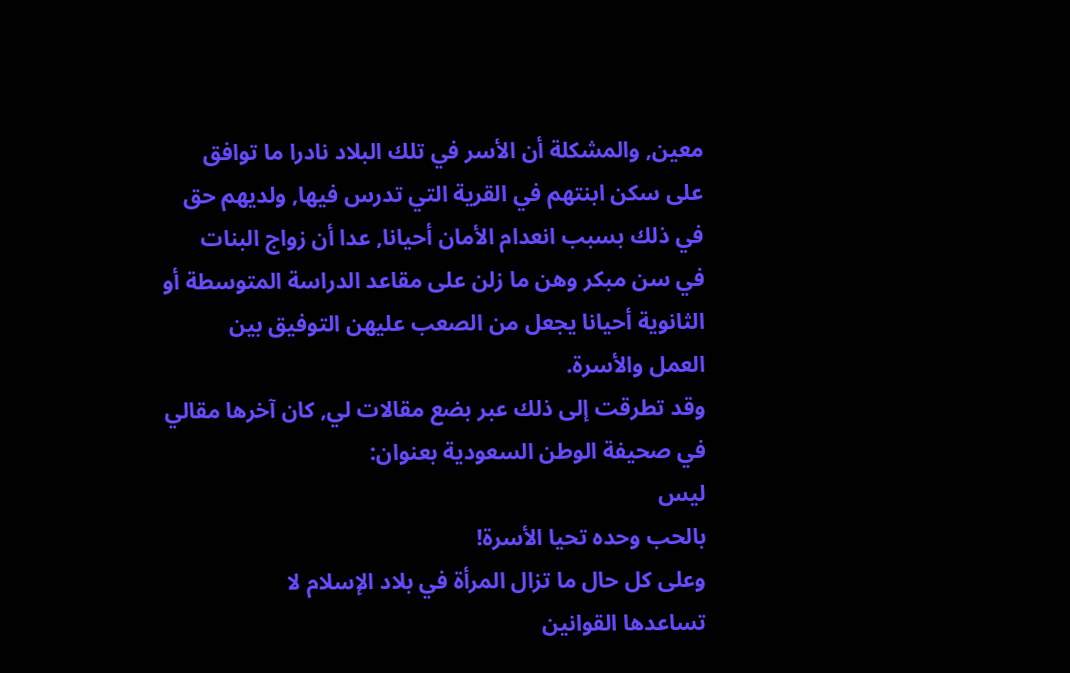معين, والمشكلة أن الأسر في تلك البلاد نادرا ما توافق
على سكن ابنتهم في القرية التي تدرس فيها, ولديهم حق
في ذلك بسبب انعدام الأمان أحيانا, عدا أن زواج البنات
في سن مبكر وهن ما زلن على مقاعد الدراسة المتوسطة أو
الثانوية أحيانا يجعل من الصعب عليهن التوفيق بين
العمل والأسرة.
وقد تطرقت إلى ذلك عبر بضع مقالات لي, كان آخرها مقالي
في صحيفة الوطن السعودية بعنوان:
ليس
بالحب وحده تحيا الأسرة!
وعلى كل حال ما تزال المرأة في بلاد الإسلام لا
تساعدها القوانين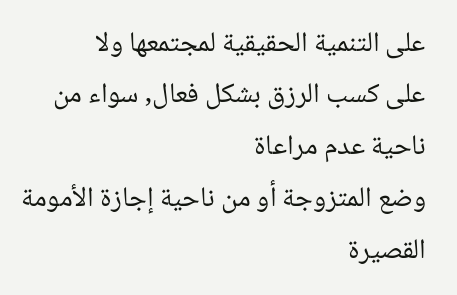على التنمية الحقيقية لمجتمعها ولا
على كسب الرزق بشكل فعال, سواء من ناحية عدم مراعاة
وضع المتزوجة أو من ناحية إجازة الأمومة القصيرة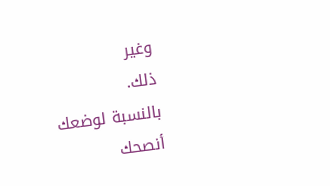وغير
ذلك.
بالنسبة لوضعك أنصحك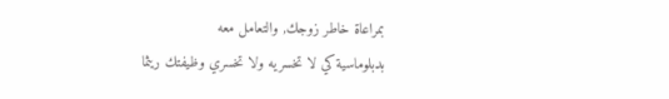بمراعاة خاطر زوجك, والتعامل معه
بدبلوماسية كي لا تخسريه ولا تخسري وظيفتك ريثما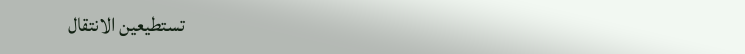تستطيعين الانتقال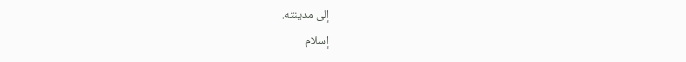إلى مدينته.
إسلام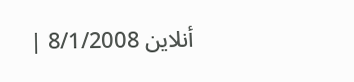أنلاين 8/1/2008 |